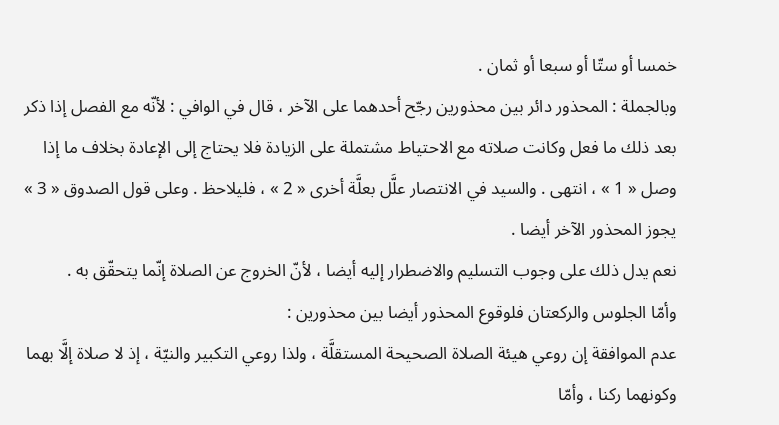خمسا أو ستّا أو سبعا أو ثمان .
وبالجملة : المحذور دائر بين محذورين رجّح أحدهما على الآخر ، قال في الوافي : لأنّه مع الفصل إذا ذكر بعد ذلك ما فعل وكانت صلاته مع الاحتياط مشتملة على الزيادة فلا يحتاج إلى الإعادة بخلاف ما إذا وصل « 1 » ، انتهى . والسيد في الانتصار علَّل بعلَّة أخرى « 2 » ، فليلاحظ . وعلى قول الصدوق « 3 » يجوز المحذور الآخر أيضا .
نعم يدل ذلك على وجوب التسليم والاضطرار إليه أيضا ، لأنّ الخروج عن الصلاة إنّما يتحقّق به .
وأمّا الجلوس والركعتان فلوقوع المحذور أيضا بين محذورين :
عدم الموافقة إن روعي هيئة الصلاة الصحيحة المستقلَّة ، ولذا روعي التكبير والنيّة ، إذ لا صلاة إلَّا بهما وكونهما ركنا ، وأمّا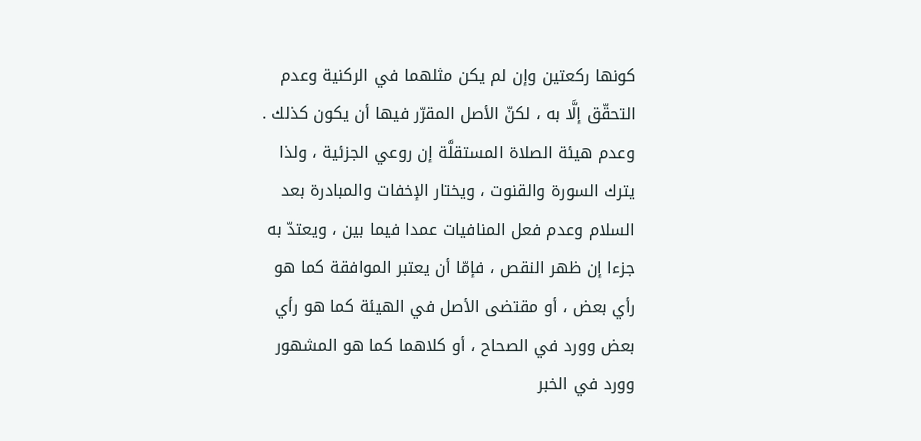كونها ركعتين وإن لم يكن مثلهما في الركنية وعدم التحقّق إلَّا به ، لكنّ الأصل المقرّر فيها أن يكون كذلك .
وعدم هيئة الصلاة المستقلَّة إن روعي الجزئية ، ولذا يترك السورة والقنوت ، ويختار الإخفات والمبادرة بعد السلام وعدم فعل المنافيات عمدا فيما بين ، ويعتدّ به جزءا إن ظهر النقص ، فإمّا أن يعتبر الموافقة كما هو رأي بعض ، أو مقتضى الأصل في الهيئة كما هو رأي بعض وورد في الصحاح ، أو كلاهما كما هو المشهور وورد في الخبر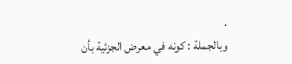.
وبالجملة : كونه في معرض الجزئية بأن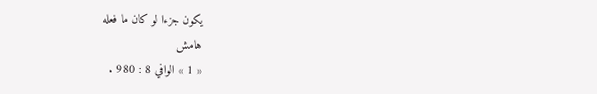يكون جزءا لو كان ما فعله
هامش
« 1 » الوافي 8 : 980 .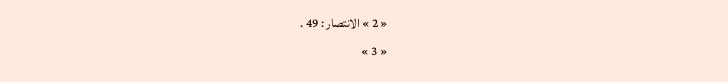« 2 » الانتصار : 49 .
« 3 »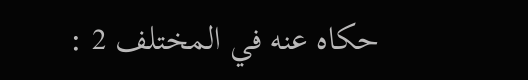حكاه عنه في المختلف 2 :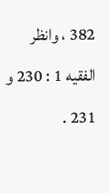382 ، وانظر الفقيه 1 : 230 و 231 .